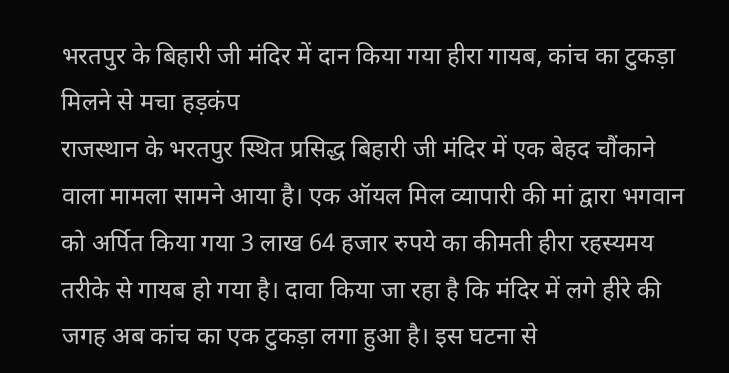भरतपुर के बिहारी जी मंदिर में दान किया गया हीरा गायब, कांच का टुकड़ा मिलने से मचा हड़कंप
राजस्थान के भरतपुर स्थित प्रसिद्ध बिहारी जी मंदिर में एक बेहद चौंकाने वाला मामला सामने आया है। एक ऑयल मिल व्यापारी की मां द्वारा भगवान को अर्पित किया गया 3 लाख 64 हजार रुपये का कीमती हीरा रहस्यमय तरीके से गायब हो गया है। दावा किया जा रहा है कि मंदिर में लगे हीरे की जगह अब कांच का एक टुकड़ा लगा हुआ है। इस घटना से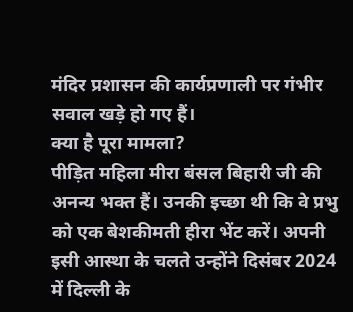मंदिर प्रशासन की कार्यप्रणाली पर गंभीर सवाल खड़े हो गए हैं।
क्या है पूरा मामला?
पीड़ित महिला मीरा बंसल बिहारी जी की अनन्य भक्त हैं। उनकी इच्छा थी कि वे प्रभु को एक बेशकीमती हीरा भेंट करें। अपनी इसी आस्था के चलते उन्होंने दिसंबर 2024 में दिल्ली के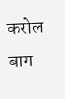करोल बाग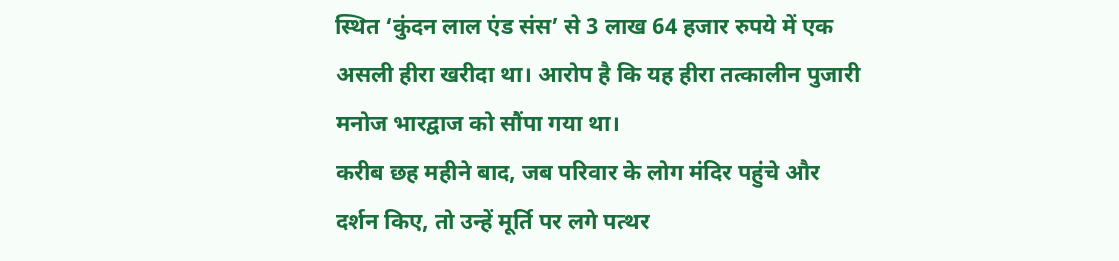स्थित ‘कुंदन लाल एंड संस’ से 3 लाख 64 हजार रुपये में एक असली हीरा खरीदा था। आरोप है कि यह हीरा तत्कालीन पुजारी मनोज भारद्वाज को सौंपा गया था।
करीब छह महीने बाद, जब परिवार के लोग मंदिर पहुंचे और दर्शन किए, तो उन्हें मूर्ति पर लगे पत्थर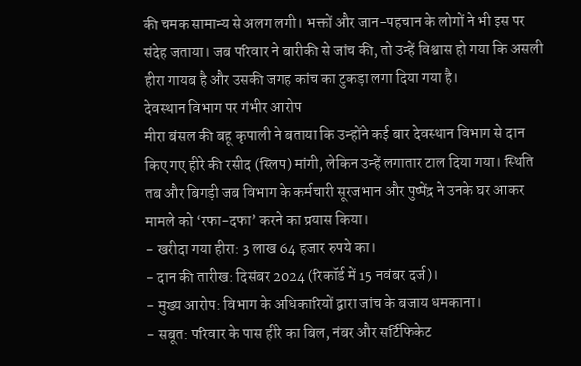की चमक सामान्य से अलग लगी। भक्तों और जान-पहचान के लोगों ने भी इस पर संदेह जताया। जब परिवार ने बारीकी से जांच की, तो उन्हें विश्वास हो गया कि असली हीरा गायब है और उसकी जगह कांच का टुकड़ा लगा दिया गया है।
देवस्थान विभाग पर गंभीर आरोप
मीरा बंसल की बहू कृपाली ने बताया कि उन्होंने कई बार देवस्थान विभाग से दान किए गए हीरे की रसीद (स्लिप) मांगी, लेकिन उन्हें लगातार टाल दिया गया। स्थिति तब और बिगड़ी जब विभाग के कर्मचारी सूरजभान और पुष्पेंद्र ने उनके घर आकर मामले को ‘रफा-दफा’ करने का प्रयास किया।
- खरीदा गया हीरा: 3 लाख 64 हजार रुपये का।
- दान की तारीख: दिसंबर 2024 (रिकॉर्ड में 15 नवंबर दर्ज)।
- मुख्य आरोप: विभाग के अधिकारियों द्वारा जांच के बजाय धमकाना।
- सबूत: परिवार के पास हीरे का बिल, नंबर और सर्टिफिकेट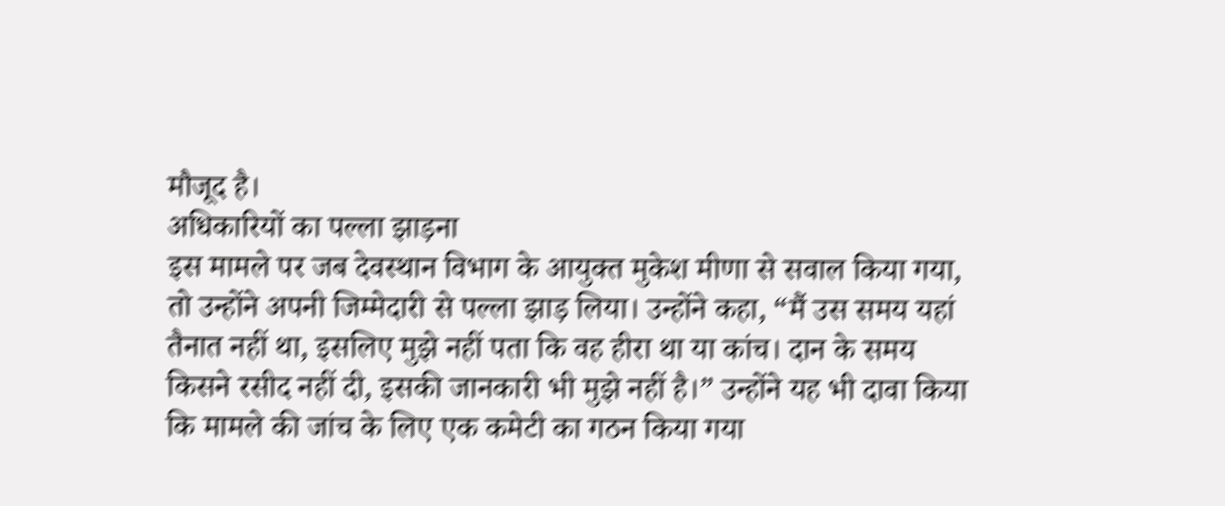मौजूद है।
अधिकारियों का पल्ला झाड़ना
इस मामले पर जब देवस्थान विभाग के आयुक्त मुकेश मीणा से सवाल किया गया, तो उन्होंने अपनी जिम्मेदारी से पल्ला झाड़ लिया। उन्होंने कहा, “मैं उस समय यहां तैनात नहीं था, इसलिए मुझे नहीं पता कि वह हीरा था या कांच। दान के समय किसने रसीद नहीं दी, इसकी जानकारी भी मुझे नहीं है।” उन्होंने यह भी दावा किया कि मामले की जांच के लिए एक कमेटी का गठन किया गया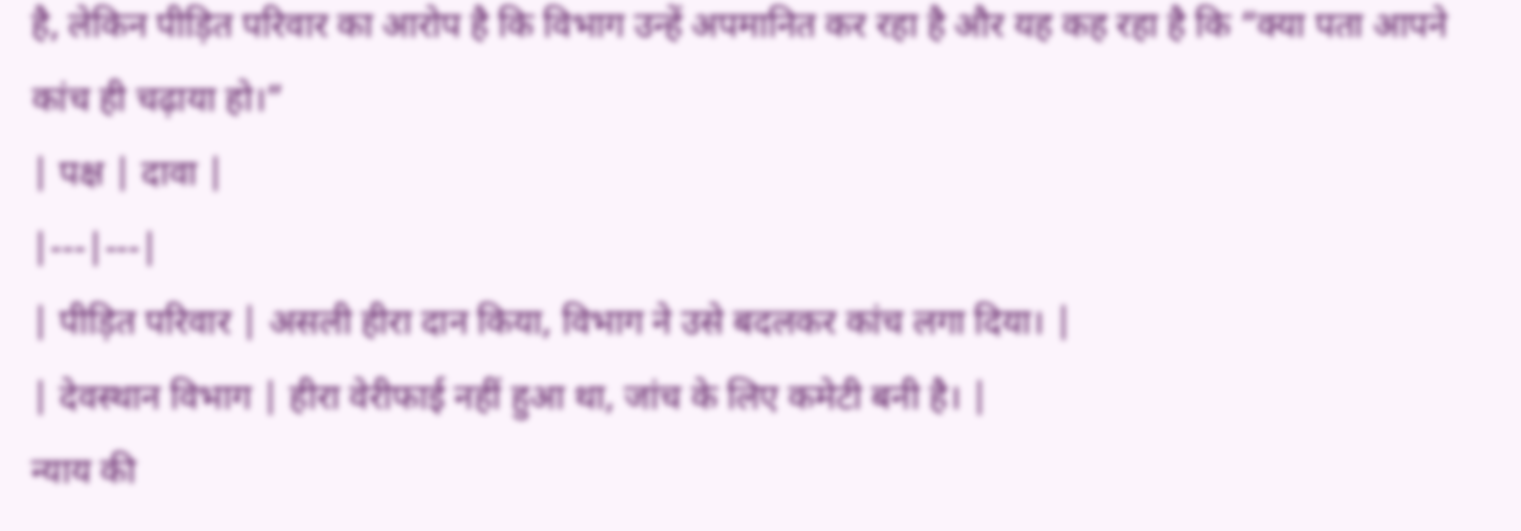है, लेकिन पीड़ित परिवार का आरोप है कि विभाग उन्हें अपमानित कर रहा है और यह कह रहा है कि “क्या पता आपने कांच ही चढ़ाया हो।”
| पक्ष | दावा |
|---|---|
| पीड़ित परिवार | असली हीरा दान किया, विभाग ने उसे बदलकर कांच लगा दिया। |
| देवस्थान विभाग | हीरा वेरीफाई नहीं हुआ था, जांच के लिए कमेटी बनी है। |
न्याय की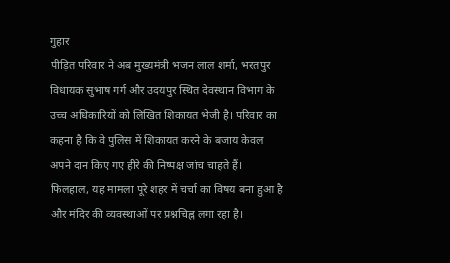गुहार
पीड़ित परिवार ने अब मुख्यमंत्री भजन लाल शर्मा, भरतपुर विधायक सुभाष गर्ग और उदयपुर स्थित देवस्थान विभाग के उच्च अधिकारियों को लिखित शिकायत भेजी है। परिवार का कहना है कि वे पुलिस में शिकायत करने के बजाय केवल अपने दान किए गए हीरे की निष्पक्ष जांच चाहते हैं। फिलहाल, यह मामला पूरे शहर में चर्चा का विषय बना हुआ है और मंदिर की व्यवस्थाओं पर प्रश्नचिह्न लगा रहा है।